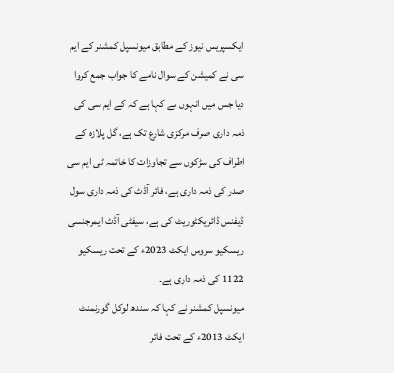ایکسپریس نیوز کے مطابق میونسپل کمشنر کے ایم سی نے کمیشن کے سوال نامے کا جواب جمع کروا دیا جس میں انہوں ںے کہا ہے کہ کے ایم سی کی ذمہ داری صرف مرکزی شارع تک ہے، گل پلازہ کے اطراف کی سڑکوں سے تجاوزات کا خاتمہ ٹی ایم سی صدر کی ذمہ داری ہے، فائر آڈٹ کی ذمہ داری سول ڈیفنس ڈائریکٹوریٹ کی ہے، سیفٹی آڈٹ ایمرجنسی ریسکیو سروس ایکٹ 2023ء کے تحت ریسکیو 1122 کی ذمہ داری ہے۔
میونسپل کمشنر نے کہا کہ سندھ لوکل گورنمنٹ ایکٹ 2013ء کے تحت فائر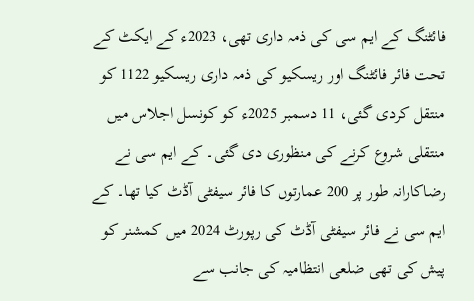فائٹنگ کے ایم سی کی ذمہ داری تھی، 2023ء کے ایکٹ کے تحت فائر فائٹنگ اور ریسکیو کی ذمہ داری ریسکیو 1122 کو منتقل کردی گئی، 11 دسمبر 2025ء کو کونسل اجلاس میں منتقلی شروع کرنے کی منظوری دی گئی۔ کے ایم سی نے رضاکارانہ طور پر 200 عمارتوں کا فائر سیفٹی آڈٹ کیا تھا۔ کے ایم سی نے فائر سیفٹی آڈٹ کی رپورٹ 2024 میں کمشنر کو پیش کی تھی ضلعی انتظامیہ کی جانب سے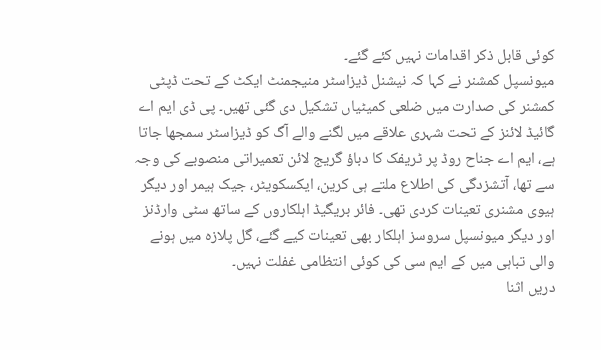کوئی قابل ذکر اقدامات نہیں کئے گئے۔
میونسپل کمشنر نے کہا کہ نیشنل ڈیزاسٹر منیجمنٹ ایکٹ کے تحت ڈپٹی کمشنر کی صدارت میں ضلعی کمیٹیاں تشکیل دی گئی تھیں۔ پی ڈی ایم اے گائیڈ لائنز کے تحت شہری علاقے میں لگنے والے آگ کو ڈیزاسٹر سمجھا جاتا ہے، ایم اے جناح روڈ پر ٹریفک کا دباؤ گریج لائن تعمیراتی منصوبے کی وجہ سے تھا، آتشزدگی کی اطلاع ملتے ہی کرین، ایکسکویٹر، جیک ہیمر اور دیگر ہیوی مشنری تعینات کردی تھی۔ فائر بریگیڈ اہلکاروں کے ساتھ سٹی وارڈنز اور دیگر میونسپل سروسز اہلکار بھی تعینات کیے گئے، گل پلازہ میں ہونے والی تباہی میں کے ایم سی کی کوئی انتظامی غفلت نہیں۔
دریں اثنا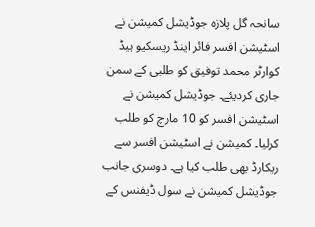سانحہ گل پلازہ جوڈیشل کمیشن نے اسٹیشن افسر فائر اینڈ ریسکیو ہیڈ کوارٹر محمد توفیق کو طلبی کے سمن جاری کردیئے۔ جوڈیشل کمیشن نے اسٹیشن افسر کو 10 مارچ کو طلب کرلیا۔ کمیشن نے اسٹیشن افسر سے ریکارڈ بھی طلب کیا ہے۔ دوسری جانب جوڈیشل کمیشن نے سول ڈیفنس کے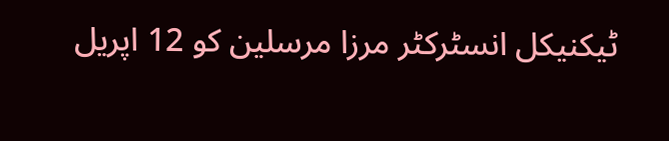ٹیکنیکل انسٹرکٹر مرزا مرسلین کو 12 اپریل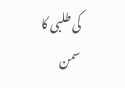کی طلبی کا سمن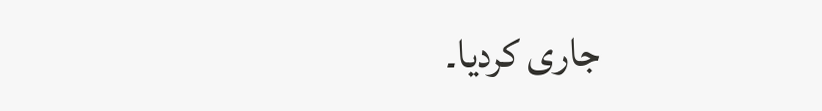جاری کردیا۔